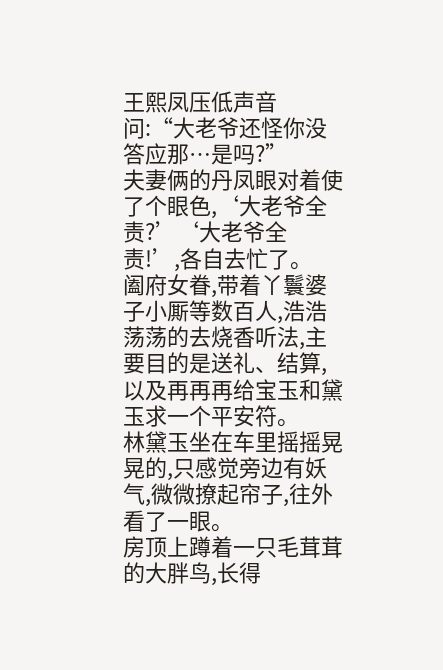王熙凤压低声音问:“大老爷还怪你没答应那…是吗?”
夫妻俩的丹凤眼对着使了个眼色,‘大老爷全责?’‘大老爷全责!’,各自去忙了。
阖府女眷,带着丫鬟婆子小厮等数百人,浩浩荡荡的去烧香听法,主要目的是送礼、结算,以及再再再给宝玉和黛玉求一个平安符。
林黛玉坐在车里摇摇晃晃的,只感觉旁边有妖气,微微撩起帘子,往外看了一眼。
房顶上蹲着一只毛茸茸的大胖鸟,长得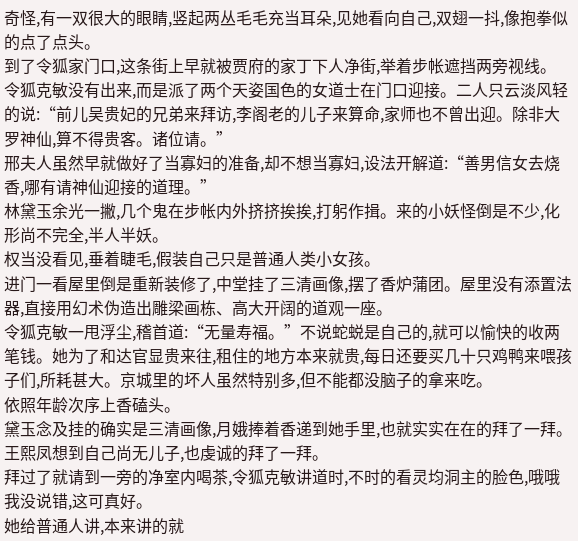奇怪,有一双很大的眼睛,竖起两丛毛毛充当耳朵,见她看向自己,双翅一抖,像抱拳似的点了点头。
到了令狐家门口,这条街上早就被贾府的家丁下人净街,举着步帐遮挡两旁视线。
令狐克敏没有出来,而是派了两个天姿国色的女道士在门口迎接。二人只云淡风轻的说:“前儿吴贵妃的兄弟来拜访,李阁老的儿子来算命,家师也不曾出迎。除非大罗神仙,算不得贵客。诸位请。”
邢夫人虽然早就做好了当寡妇的准备,却不想当寡妇,设法开解道:“善男信女去烧香,哪有请神仙迎接的道理。”
林黛玉余光一撇,几个鬼在步帐内外挤挤挨挨,打躬作揖。来的小妖怪倒是不少,化形尚不完全,半人半妖。
权当没看见,垂着睫毛,假装自己只是普通人类小女孩。
进门一看屋里倒是重新装修了,中堂挂了三清画像,摆了香炉蒲团。屋里没有添置法器,直接用幻术伪造出雕梁画栋、高大开阔的道观一座。
令狐克敏一甩浮尘,稽首道:“无量寿福。”不说蛇蜕是自己的,就可以愉快的收两笔钱。她为了和达官显贵来往,租住的地方本来就贵,每日还要买几十只鸡鸭来喂孩子们,所耗甚大。京城里的坏人虽然特别多,但不能都没脑子的拿来吃。
依照年龄次序上香磕头。
黛玉念及挂的确实是三清画像,月娥捧着香递到她手里,也就实实在在的拜了一拜。
王熙凤想到自己尚无儿子,也虔诚的拜了一拜。
拜过了就请到一旁的净室内喝茶,令狐克敏讲道时,不时的看灵均洞主的脸色,哦哦我没说错,这可真好。
她给普通人讲,本来讲的就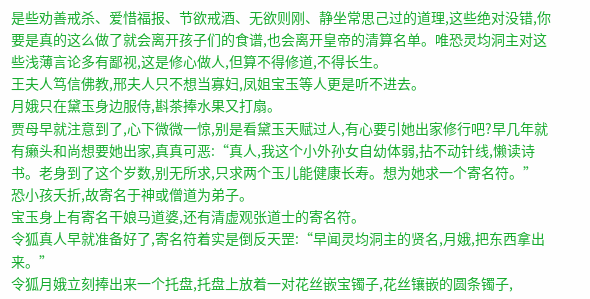是些劝善戒杀、爱惜福报、节欲戒酒、无欲则刚、静坐常思己过的道理,这些绝对没错,你要是真的这么做了就会离开孩子们的食谱,也会离开皇帝的清算名单。唯恐灵均洞主对这些浅薄言论多有鄙视,这是修心做人,但算不得修道,不得长生。
王夫人笃信佛教,邢夫人只不想当寡妇,凤姐宝玉等人更是听不进去。
月娥只在黛玉身边服侍,斟茶捧水果又打扇。
贾母早就注意到了,心下微微一惊,别是看黛玉天赋过人,有心要引她出家修行吧?早几年就有癞头和尚想要她出家,真真可恶:“真人,我这个小外孙女自幼体弱,拈不动针线,懒读诗书。老身到了这个岁数,别无所求,只求两个玉儿能健康长寿。想为她求一个寄名符。”
恐小孩夭折,故寄名于神或僧道为弟子。
宝玉身上有寄名干娘马道婆,还有清虚观张道士的寄名符。
令狐真人早就准备好了,寄名符着实是倒反天罡:“早闻灵均洞主的贤名,月娥,把东西拿出来。”
令狐月娥立刻捧出来一个托盘,托盘上放着一对花丝嵌宝镯子,花丝镶嵌的圆条镯子,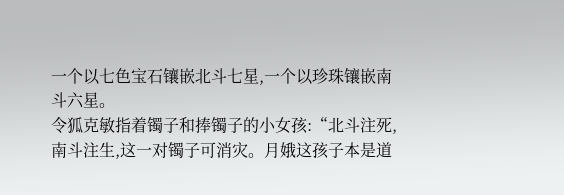一个以七色宝石镶嵌北斗七星,一个以珍珠镶嵌南斗六星。
令狐克敏指着镯子和捧镯子的小女孩:“北斗注死,南斗注生,这一对镯子可消灾。月娥这孩子本是道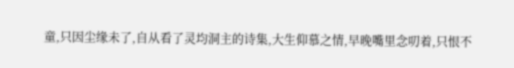童,只因尘缘未了,自从看了灵均洞主的诗集,大生仰慕之情,早晚嘴里念叨着,只恨不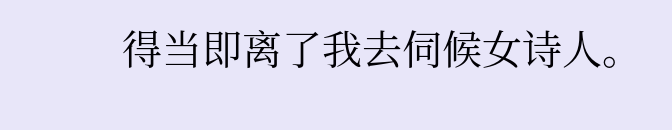得当即离了我去伺候女诗人。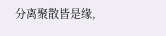分离聚散皆是缘,